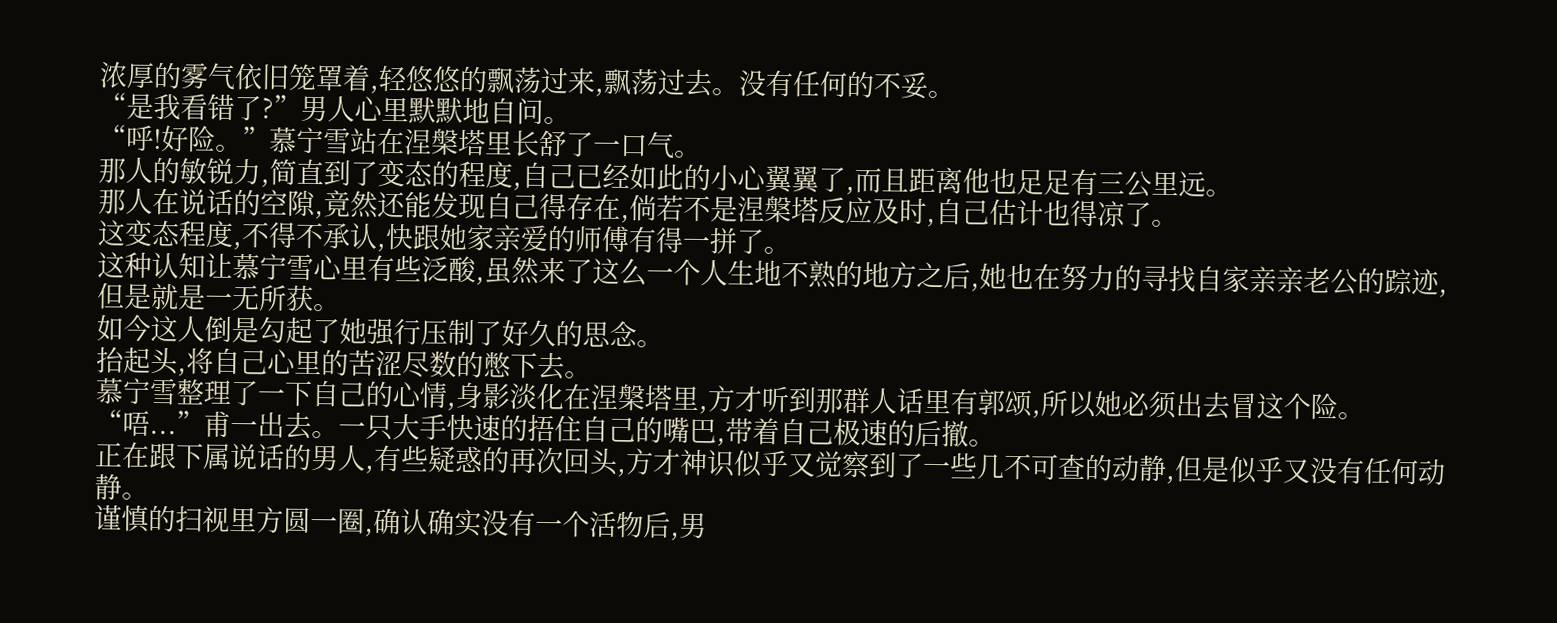浓厚的雾气依旧笼罩着,轻悠悠的飘荡过来,飘荡过去。没有任何的不妥。
“是我看错了?”男人心里默默地自问。
“呼!好险。”慕宁雪站在涅槃塔里长舒了一口气。
那人的敏锐力,简直到了变态的程度,自己已经如此的小心翼翼了,而且距离他也足足有三公里远。
那人在说话的空隙,竟然还能发现自己得存在,倘若不是涅槃塔反应及时,自己估计也得凉了。
这变态程度,不得不承认,快跟她家亲爱的师傅有得一拼了。
这种认知让慕宁雪心里有些泛酸,虽然来了这么一个人生地不熟的地方之后,她也在努力的寻找自家亲亲老公的踪迹,但是就是一无所获。
如今这人倒是勾起了她强行压制了好久的思念。
抬起头,将自己心里的苦涩尽数的憋下去。
慕宁雪整理了一下自己的心情,身影淡化在涅槃塔里,方才听到那群人话里有郭颂,所以她必须出去冒这个险。
“唔...”甫一出去。一只大手快速的捂住自己的嘴巴,带着自己极速的后撤。
正在跟下属说话的男人,有些疑惑的再次回头,方才神识似乎又觉察到了一些几不可查的动静,但是似乎又没有任何动静。
谨慎的扫视里方圆一圈,确认确实没有一个活物后,男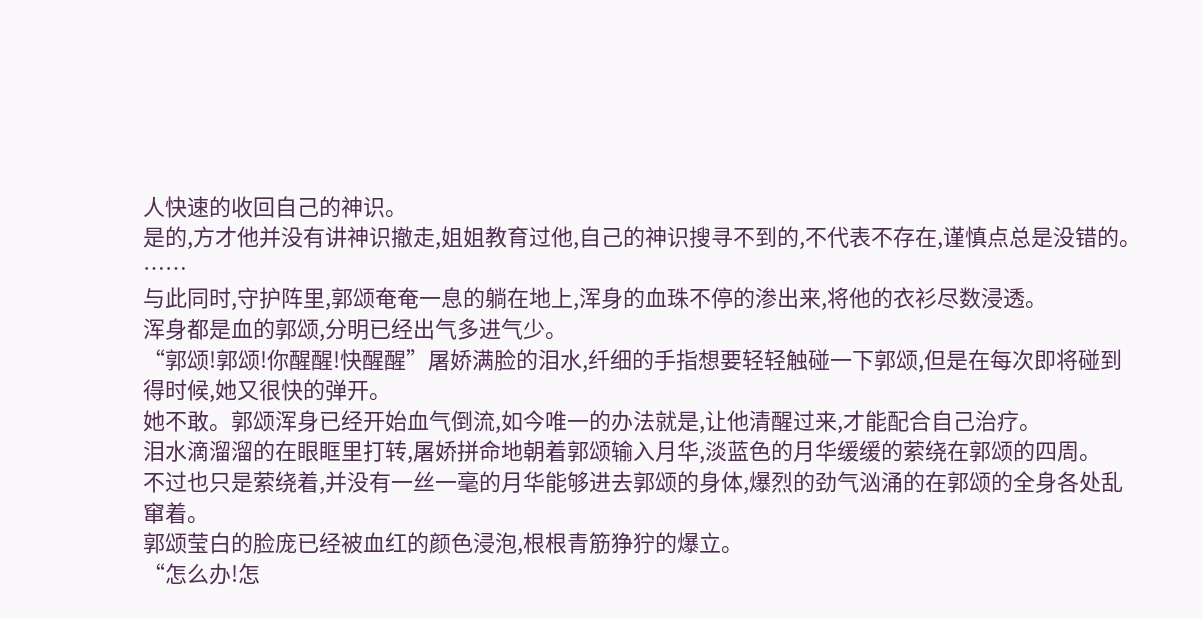人快速的收回自己的神识。
是的,方才他并没有讲神识撤走,姐姐教育过他,自己的神识搜寻不到的,不代表不存在,谨慎点总是没错的。
……
与此同时,守护阵里,郭颂奄奄一息的躺在地上,浑身的血珠不停的渗出来,将他的衣衫尽数浸透。
浑身都是血的郭颂,分明已经出气多进气少。
“郭颂!郭颂!你醒醒!快醒醒”屠娇满脸的泪水,纤细的手指想要轻轻触碰一下郭颂,但是在每次即将碰到得时候,她又很快的弹开。
她不敢。郭颂浑身已经开始血气倒流,如今唯一的办法就是,让他清醒过来,才能配合自己治疗。
泪水滴溜溜的在眼眶里打转,屠娇拼命地朝着郭颂输入月华,淡蓝色的月华缓缓的萦绕在郭颂的四周。
不过也只是萦绕着,并没有一丝一毫的月华能够进去郭颂的身体,爆烈的劲气汹涌的在郭颂的全身各处乱窜着。
郭颂莹白的脸庞已经被血红的颜色浸泡,根根青筋狰狞的爆立。
“怎么办!怎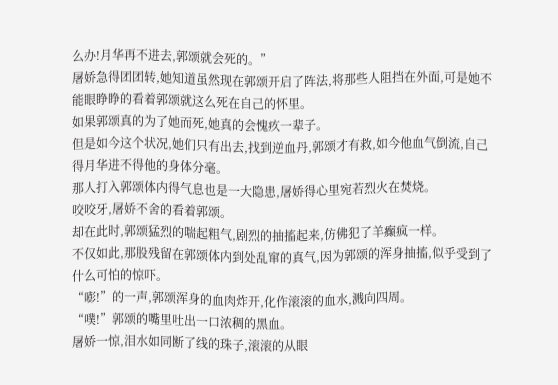么办!月华再不进去,郭颂就会死的。”
屠娇急得团团转,她知道虽然现在郭颂开启了阵法,将那些人阻挡在外面,可是她不能眼睁睁的看着郭颂就这么死在自己的怀里。
如果郭颂真的为了她而死,她真的会愧疚一辈子。
但是如今这个状况,她们只有出去,找到逆血丹,郭颂才有救,如今他血气倒流,自己得月华进不得他的身体分毫。
那人打入郭颂体内得气息也是一大隐患,屠娇得心里宛若烈火在焚烧。
咬咬牙,屠娇不舍的看着郭颂。
却在此时,郭颂猛烈的喘起粗气,剧烈的抽搐起来,仿佛犯了羊癫疯一样。
不仅如此,那股残留在郭颂体内到处乱窜的真气,因为郭颂的浑身抽搐,似乎受到了什么可怕的惊吓。
“嘭!”的一声,郭颂浑身的血肉炸开,化作滚滚的血水,溅向四周。
“噗!”郭颂的嘴里吐出一口浓稠的黑血。
屠娇一惊,泪水如同断了线的珠子,滚滚的从眼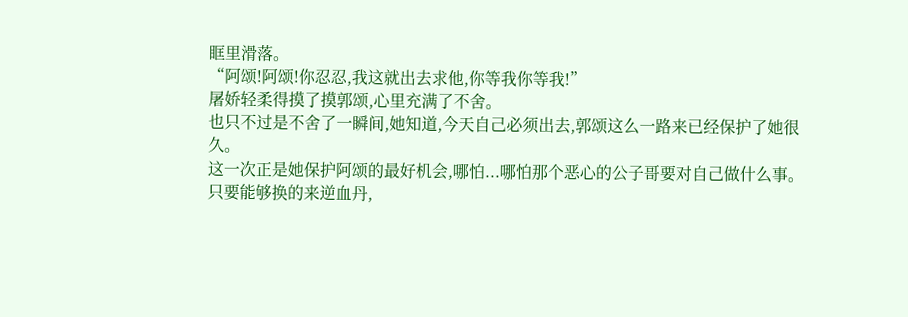眶里滑落。
“阿颂!阿颂!你忍忍,我这就出去求他,你等我你等我!”
屠娇轻柔得摸了摸郭颂,心里充满了不舍。
也只不过是不舍了一瞬间,她知道,今天自己必须出去,郭颂这么一路来已经保护了她很久。
这一次正是她保护阿颂的最好机会,哪怕...哪怕那个恶心的公子哥要对自己做什么事。
只要能够换的来逆血丹,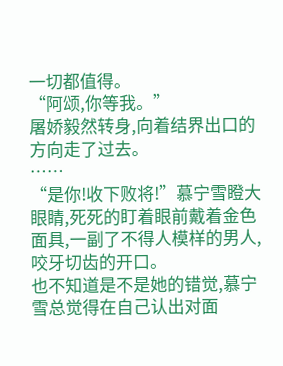一切都值得。
“阿颂,你等我。”
屠娇毅然转身,向着结界出口的方向走了过去。
……
“是你!收下败将!”慕宁雪瞪大眼睛,死死的盯着眼前戴着金色面具,一副了不得人模样的男人,咬牙切齿的开口。
也不知道是不是她的错觉,慕宁雪总觉得在自己认出对面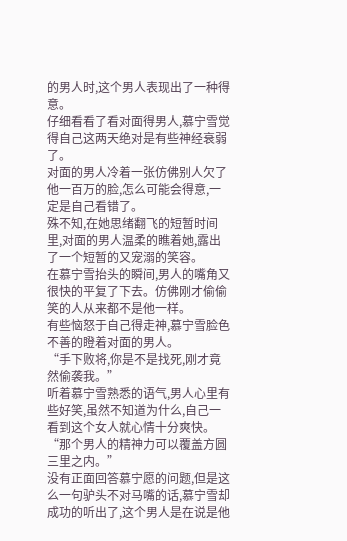的男人时,这个男人表现出了一种得意。
仔细看看了看对面得男人,慕宁雪觉得自己这两天绝对是有些神经衰弱了。
对面的男人冷着一张仿佛别人欠了他一百万的脸,怎么可能会得意,一定是自己看错了。
殊不知,在她思绪翻飞的短暂时间里,对面的男人温柔的瞧着她,露出了一个短暂的又宠溺的笑容。
在慕宁雪抬头的瞬间,男人的嘴角又很快的平复了下去。仿佛刚才偷偷笑的人从来都不是他一样。
有些恼怒于自己得走神,慕宁雪脸色不善的瞪着对面的男人。
“手下败将,你是不是找死,刚才竟然偷袭我。”
听着慕宁雪熟悉的语气,男人心里有些好笑,虽然不知道为什么,自己一看到这个女人就心情十分爽快。
“那个男人的精神力可以覆盖方圆三里之内。”
没有正面回答慕宁愿的问题,但是这么一句驴头不对马嘴的话,慕宁雪却成功的听出了,这个男人是在说是他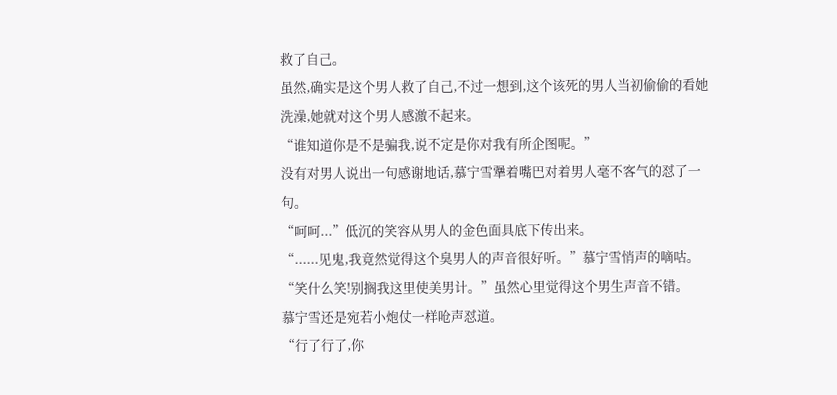救了自己。
虽然,确实是这个男人救了自己,不过一想到,这个该死的男人当初偷偷的看她洗澡,她就对这个男人感激不起来。
“谁知道你是不是骗我,说不定是你对我有所企图呢。”
没有对男人说出一句感谢地话,慕宁雪犟着嘴巴对着男人毫不客气的怼了一句。
“呵呵...”低沉的笑容从男人的金色面具底下传出来。
“......见鬼,我竟然觉得这个臭男人的声音很好听。”慕宁雪悄声的嘀咕。
“笑什么笑!别搁我这里使美男计。”虽然心里觉得这个男生声音不错。
慕宁雪还是宛若小炮仗一样呛声怼道。
“行了行了,你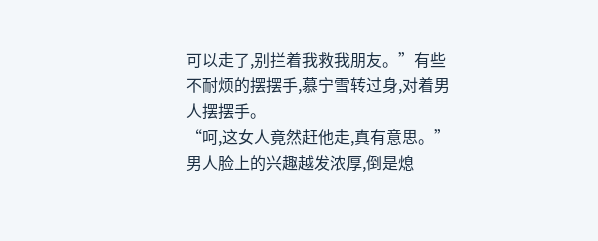可以走了,别拦着我救我朋友。”有些不耐烦的摆摆手,慕宁雪转过身,对着男人摆摆手。
“呵,这女人竟然赶他走,真有意思。”男人脸上的兴趣越发浓厚,倒是熄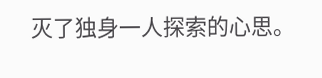灭了独身一人探索的心思。